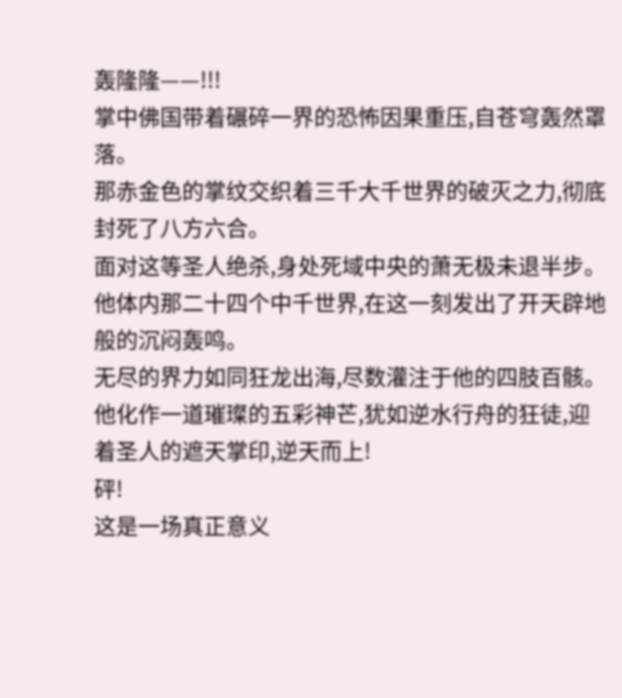轰隆隆——!!!
掌中佛国带着碾碎一界的恐怖因果重压,自苍穹轰然罩落。
那赤金色的掌纹交织着三千大千世界的破灭之力,彻底封死了八方六合。
面对这等圣人绝杀,身处死域中央的萧无极未退半步。
他体内那二十四个中千世界,在这一刻发出了开天辟地般的沉闷轰鸣。
无尽的界力如同狂龙出海,尽数灌注于他的四肢百骸。
他化作一道璀璨的五彩神芒,犹如逆水行舟的狂徒,迎着圣人的遮天掌印,逆天而上!
砰!
这是一场真正意义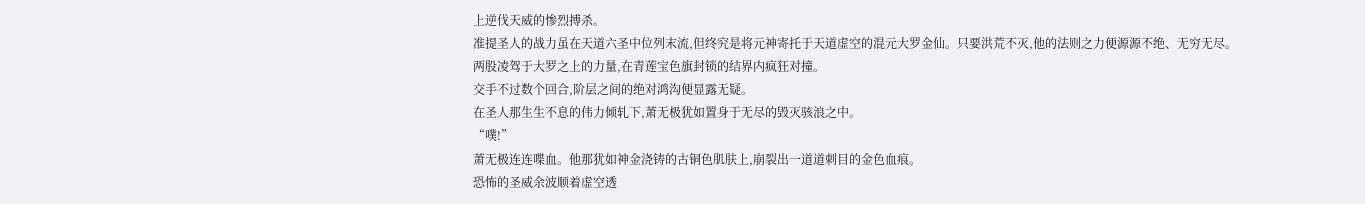上逆伐天威的惨烈搏杀。
准提圣人的战力虽在天道六圣中位列末流,但终究是将元神寄托于天道虚空的混元大罗金仙。只要洪荒不灭,他的法则之力便源源不绝、无穷无尽。
两股凌驾于大罗之上的力量,在青莲宝色旗封锁的结界内疯狂对撞。
交手不过数个回合,阶层之间的绝对鸿沟便显露无疑。
在圣人那生生不息的伟力倾轧下,萧无极犹如置身于无尽的毁灭骇浪之中。
“噗!”
萧无极连连喋血。他那犹如神金浇铸的古铜色肌肤上,崩裂出一道道刺目的金色血痕。
恐怖的圣威余波顺着虚空透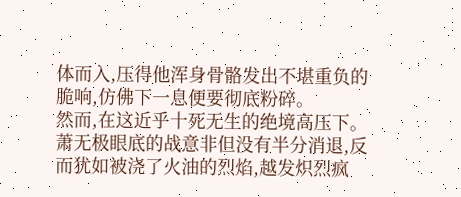体而入,压得他浑身骨骼发出不堪重负的脆响,仿佛下一息便要彻底粉碎。
然而,在这近乎十死无生的绝境高压下。
萧无极眼底的战意非但没有半分消退,反而犹如被浇了火油的烈焰,越发炽烈疯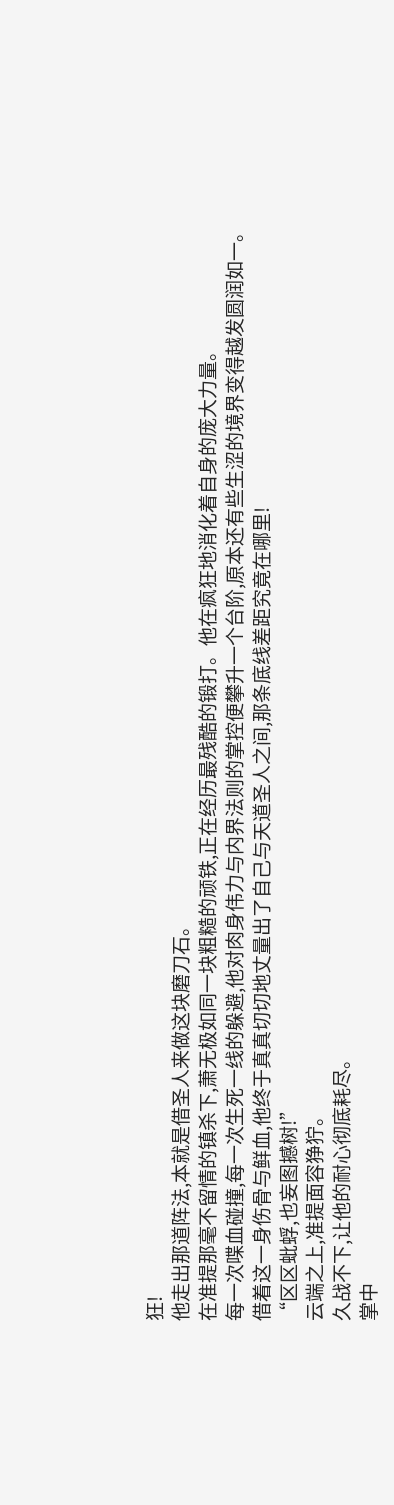狂!
他走出那道阵法,本就是借圣人来做这块磨刀石。
在准提那毫不留情的镇杀下,萧无极如同一块粗糙的顽铁,正在经历最残酷的锻打。他在疯狂地消化着自身的庞大力量。
每一次喋血碰撞,每一次生死一线的躲避,他对肉身伟力与内界法则的掌控便攀升一个台阶,原本还有些生涩的境界变得越发圆润如一。
借着这一身伤骨与鲜血,他终于真真切切地丈量出了自己与天道圣人之间,那条底线差距究竟在哪里!
“区区蚍蜉,也妄图撼树!”
云端之上,准提面容狰狞。
久战不下,让他的耐心彻底耗尽。
掌中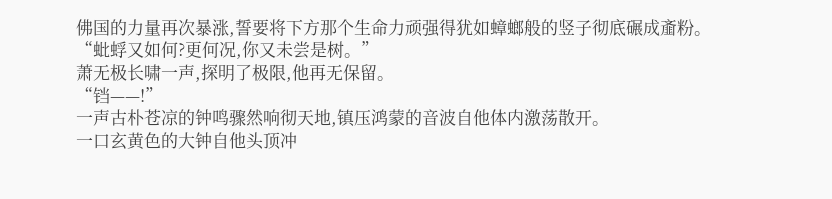佛国的力量再次暴涨,誓要将下方那个生命力顽强得犹如蟑螂般的竖子彻底碾成齑粉。
“蚍蜉又如何?更何况,你又未尝是树。”
萧无极长啸一声,探明了极限,他再无保留。
“铛——!”
一声古朴苍凉的钟鸣骤然响彻天地,镇压鸿蒙的音波自他体内激荡散开。
一口玄黄色的大钟自他头顶冲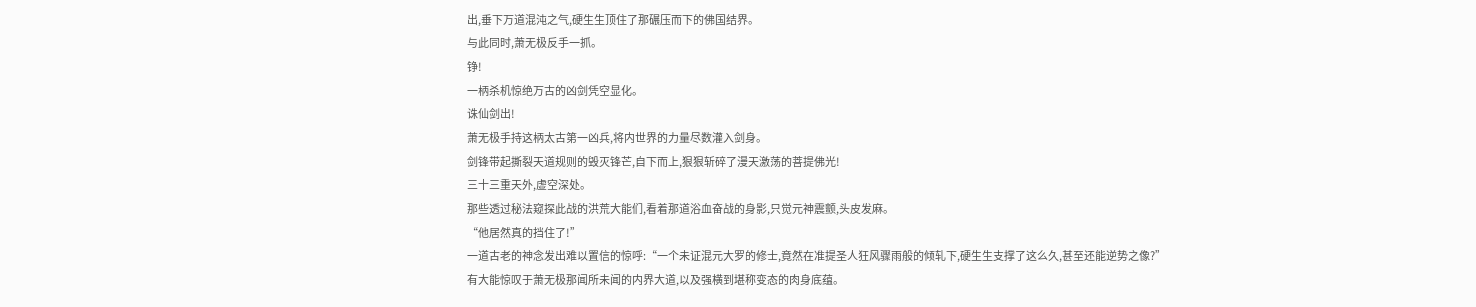出,垂下万道混沌之气,硬生生顶住了那碾压而下的佛国结界。
与此同时,萧无极反手一抓。
铮!
一柄杀机惊绝万古的凶剑凭空显化。
诛仙剑出!
萧无极手持这柄太古第一凶兵,将内世界的力量尽数灌入剑身。
剑锋带起撕裂天道规则的毁灭锋芒,自下而上,狠狠斩碎了漫天激荡的菩提佛光!
三十三重天外,虚空深处。
那些透过秘法窥探此战的洪荒大能们,看着那道浴血奋战的身影,只觉元神震颤,头皮发麻。
“他居然真的挡住了!”
一道古老的神念发出难以置信的惊呼:“一个未证混元大罗的修士,竟然在准提圣人狂风骤雨般的倾轧下,硬生生支撑了这么久,甚至还能逆势之像?”
有大能惊叹于萧无极那闻所未闻的内界大道,以及强横到堪称变态的肉身底蕴。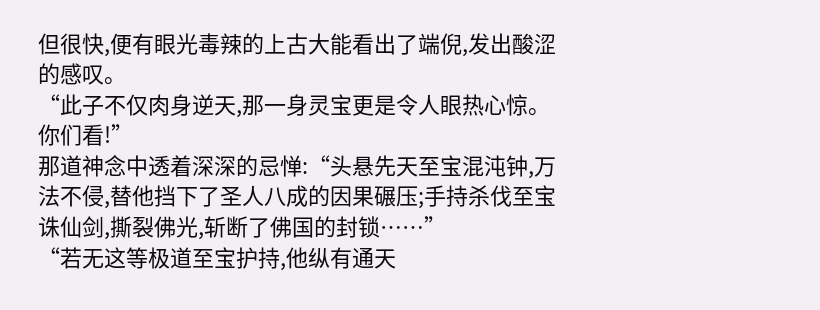但很快,便有眼光毒辣的上古大能看出了端倪,发出酸涩的感叹。
“此子不仅肉身逆天,那一身灵宝更是令人眼热心惊。你们看!”
那道神念中透着深深的忌惮:“头悬先天至宝混沌钟,万法不侵,替他挡下了圣人八成的因果碾压;手持杀伐至宝诛仙剑,撕裂佛光,斩断了佛国的封锁……”
“若无这等极道至宝护持,他纵有通天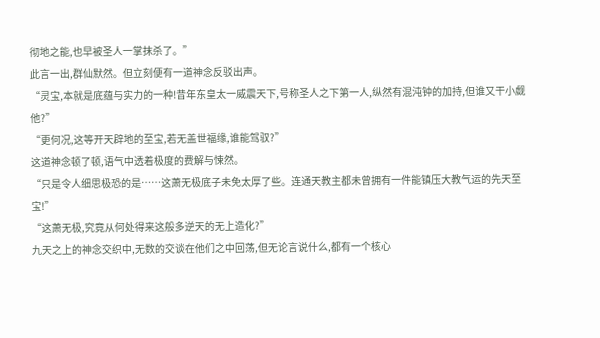彻地之能,也早被圣人一掌抹杀了。”
此言一出,群仙默然。但立刻便有一道神念反驳出声。
“灵宝,本就是底蕴与实力的一种!昔年东皇太一威震天下,号称圣人之下第一人,纵然有混沌钟的加持,但谁又干小觑他?”
“更何况,这等开天辟地的至宝,若无盖世福缘,谁能驾驭?”
这道神念顿了顿,语气中透着极度的费解与悚然。
“只是令人细思极恐的是……这萧无极底子未免太厚了些。连通天教主都未曾拥有一件能镇压大教气运的先天至宝!”
“这萧无极,究竟从何处得来这般多逆天的无上造化?”
九天之上的神念交织中,无数的交谈在他们之中回荡,但无论言说什么,都有一个核心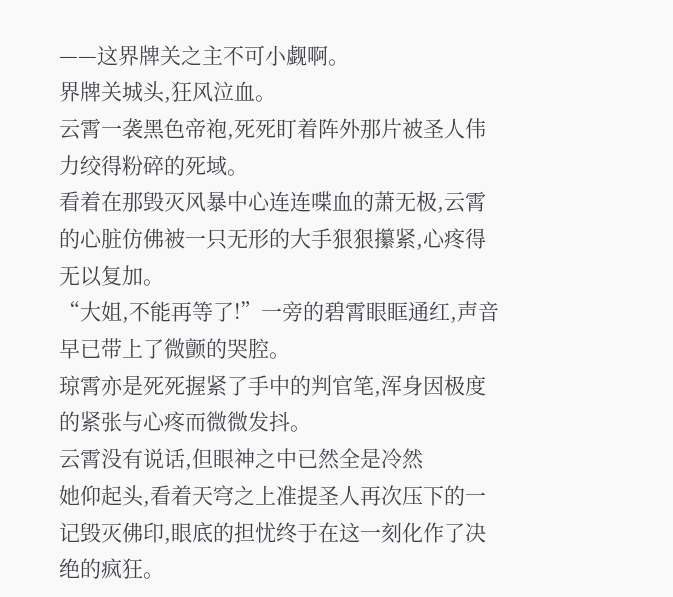——这界牌关之主不可小觑啊。
界牌关城头,狂风泣血。
云霄一袭黑色帝袍,死死盯着阵外那片被圣人伟力绞得粉碎的死域。
看着在那毁灭风暴中心连连喋血的萧无极,云霄的心脏仿佛被一只无形的大手狠狠攥紧,心疼得无以复加。
“大姐,不能再等了!”一旁的碧霄眼眶通红,声音早已带上了微颤的哭腔。
琼霄亦是死死握紧了手中的判官笔,浑身因极度的紧张与心疼而微微发抖。
云霄没有说话,但眼神之中已然全是冷然
她仰起头,看着天穹之上准提圣人再次压下的一记毁灭佛印,眼底的担忧终于在这一刻化作了决绝的疯狂。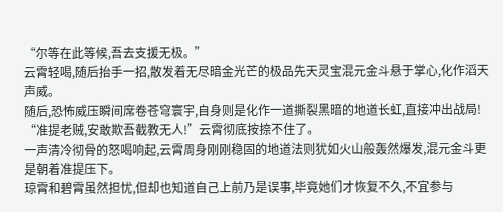“尔等在此等候,吾去支援无极。”
云霄轻喝,随后抬手一招,散发着无尽暗金光芒的极品先天灵宝混元金斗悬于掌心,化作滔天声威。
随后,恐怖威压瞬间席卷苍穹寰宇,自身则是化作一道撕裂黑暗的地道长虹,直接冲出战局!
“准提老贼,安敢欺吾截教无人!”云霄彻底按捺不住了。
一声清冷彻骨的怒喝响起,云霄周身刚刚稳固的地道法则犹如火山般轰然爆发,混元金斗更是朝着准提压下。
琼霄和碧霄虽然担忧,但却也知道自己上前乃是误事,毕竟她们才恢复不久,不宜参与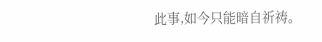此事,如今只能暗自祈祷。